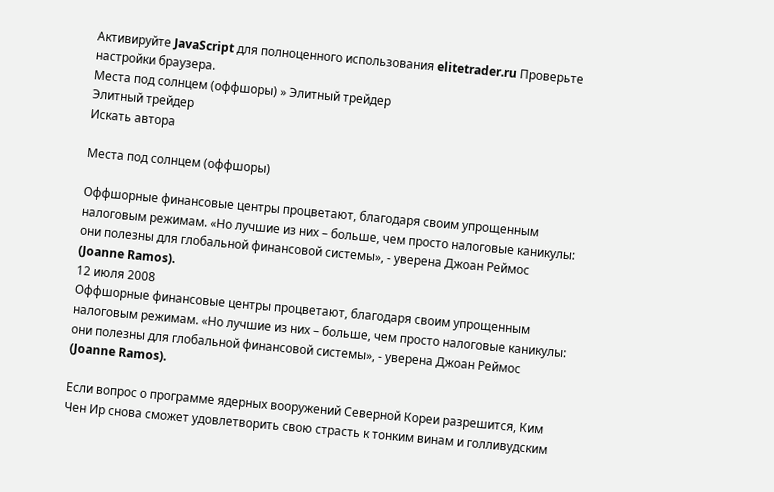Активируйте JavaScript для полноценного использования elitetrader.ru Проверьте настройки браузера.
Места под солнцем (оффшоры) » Элитный трейдер
Элитный трейдер
Искать автора

Места под солнцем (оффшоры)

Оффшорные финансовые центры процветают, благодаря своим упрощенным налоговым режимам. «Но лучшие из них – больше, чем просто налоговые каникулы: они полезны для глобальной финансовой системы», - уверена Джоан Реймос (Joanne Ramos).
12 июля 2008
Оффшорные финансовые центры процветают, благодаря своим упрощенным налоговым режимам. «Но лучшие из них – больше, чем просто налоговые каникулы: они полезны для глобальной финансовой системы», - уверена Джоан Реймос (Joanne Ramos).

Если вопрос о программе ядерных вооружений Северной Кореи разрешится, Ким Чен Ир снова сможет удовлетворить свою страсть к тонким винам и голливудским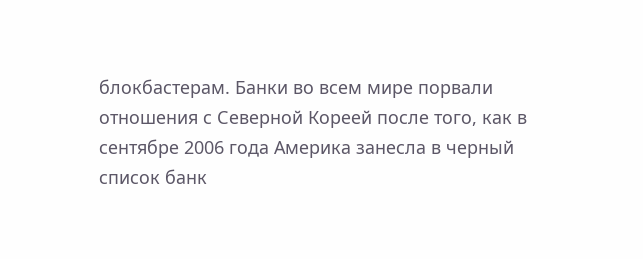блокбастерам. Банки во всем мире порвали отношения с Северной Кореей после того, как в сентябре 2006 года Америка занесла в черный список банк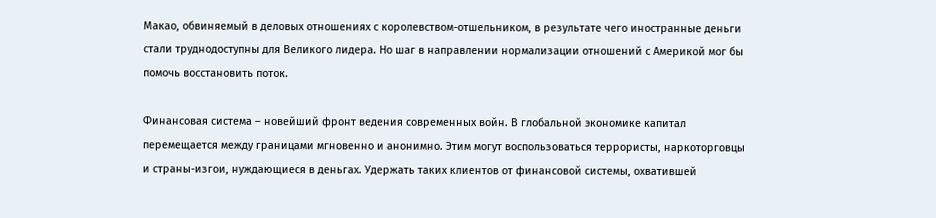Макао, обвиняемый в деловых отношениях с королевством-отшельником, в результате чего иностранные деньги стали труднодоступны для Великого лидера. Но шаг в направлении нормализации отношений с Америкой мог бы помочь восстановить поток.

Финансовая система – новейший фронт ведения современных войн. В глобальной экономике капитал перемещается между границами мгновенно и анонимно. Этим могут воспользоваться террористы, наркоторговцы и страны-изгои, нуждающиеся в деньгах. Удержать таких клиентов от финансовой системы, охватившей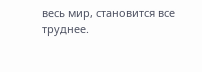весь мир, становится все труднее.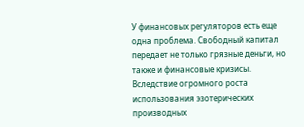У финансовых регуляторов есть еще одна проблема. Свободный капитал передает не только грязные деньги, но также и финансовые кризисы. Вследствие огромного роста использования эзотерических производных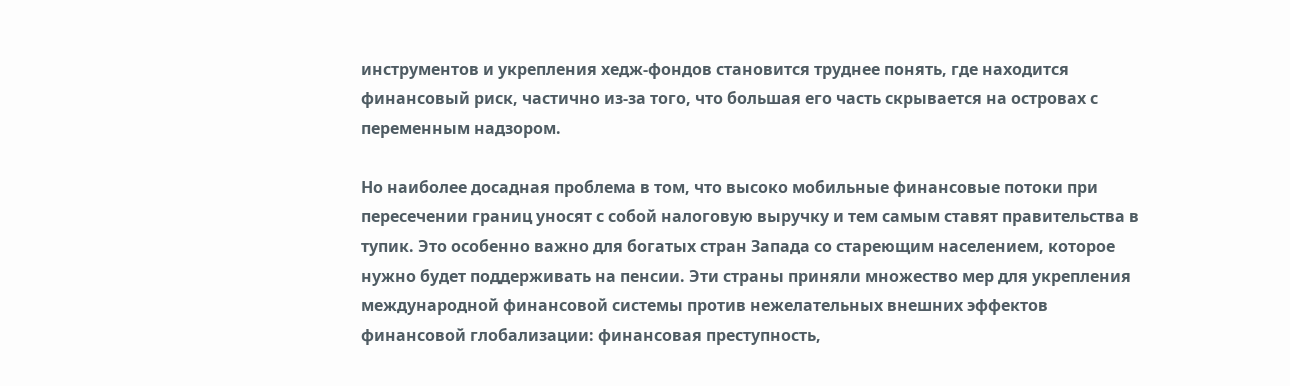инструментов и укрепления хедж-фондов становится труднее понять, где находится финансовый риск, частично из-за того, что большая его часть скрывается на островах с переменным надзором.

Но наиболее досадная проблема в том, что высоко мобильные финансовые потоки при пересечении границ уносят с собой налоговую выручку и тем самым ставят правительства в тупик. Это особенно важно для богатых стран Запада со стареющим населением, которое нужно будет поддерживать на пенсии. Эти страны приняли множество мер для укрепления международной финансовой системы против нежелательных внешних эффектов финансовой глобализации: финансовая преступность,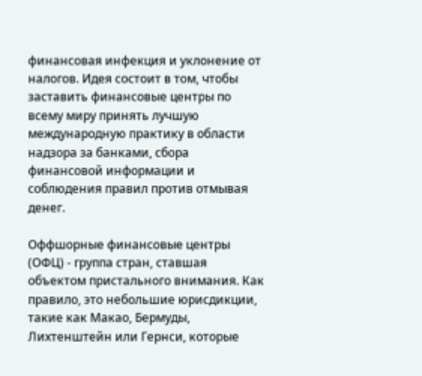финансовая инфекция и уклонение от налогов. Идея состоит в том, чтобы заставить финансовые центры по всему миру принять лучшую международную практику в области надзора за банками, сбора финансовой информации и соблюдения правил против отмывая денег.

Оффшорные финансовые центры (ОФЦ) - группа стран, ставшая объектом пристального внимания. Как правило, это небольшие юрисдикции, такие как Макао, Бермуды, Лихтенштейн или Гернси, которые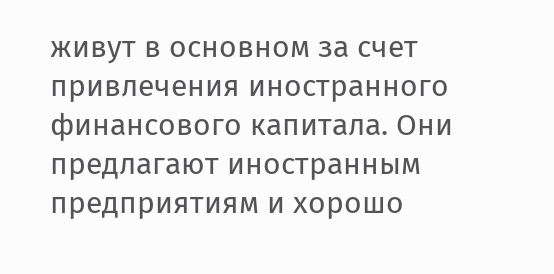живут в основном за счет привлечения иностранного финансового капитала. Они предлагают иностранным предприятиям и хорошо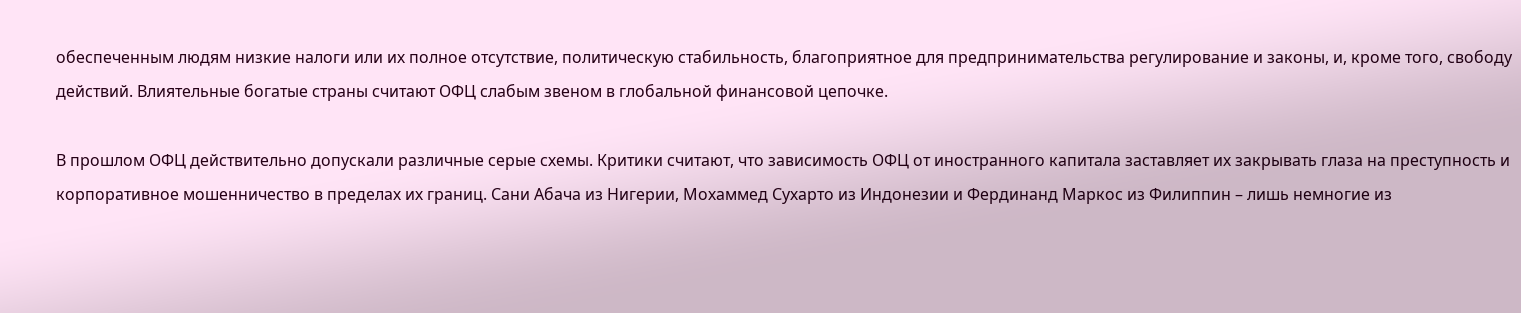обеспеченным людям низкие налоги или их полное отсутствие, политическую стабильность, благоприятное для предпринимательства регулирование и законы, и, кроме того, свободу действий. Влиятельные богатые страны считают ОФЦ слабым звеном в глобальной финансовой цепочке.

В прошлом ОФЦ действительно допускали различные серые схемы. Критики считают, что зависимость ОФЦ от иностранного капитала заставляет их закрывать глаза на преступность и корпоративное мошенничество в пределах их границ. Сани Абача из Нигерии, Мохаммед Сухарто из Индонезии и Фердинанд Маркос из Филиппин – лишь немногие из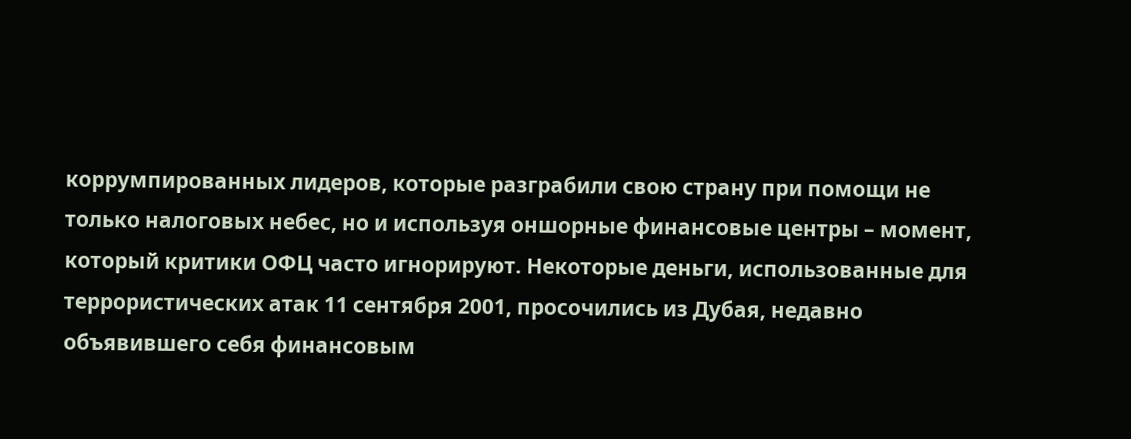коррумпированных лидеров, которые разграбили свою страну при помощи не только налоговых небес, но и используя оншорные финансовые центры – момент, который критики ОФЦ часто игнорируют. Некоторые деньги, использованные для террористических атак 11 сентября 2001, просочились из Дубая, недавно объявившего себя финансовым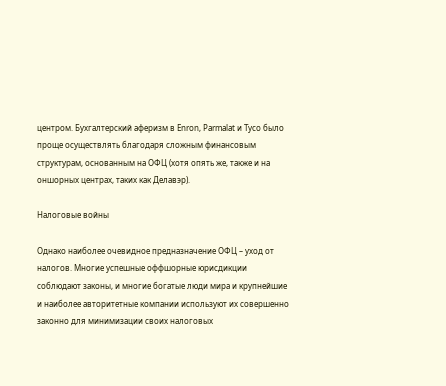центром. Бухгалтерский аферизм в Enron, Parmalat и Tyco было проще осуществлять благодаря сложным финансовым структурам, основанным на ОФЦ (хотя опять же, также и на оншорных центрах, таких как Делавэр).

Налоговые войны

Однако наиболее очевидное предназначение ОФЦ – уход от налогов. Многие успешные оффшорные юрисдикции соблюдают законы, и многие богатые люди мира и крупнейшие и наиболее авторитетные компании используют их совершенно законно для минимизации своих налоговых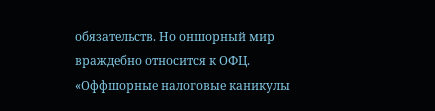обязательств. Но оншорный мир враждебно относится к ОФЦ. «Оффшорные налоговые каникулы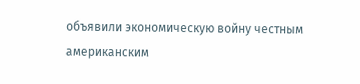объявили экономическую войну честным американским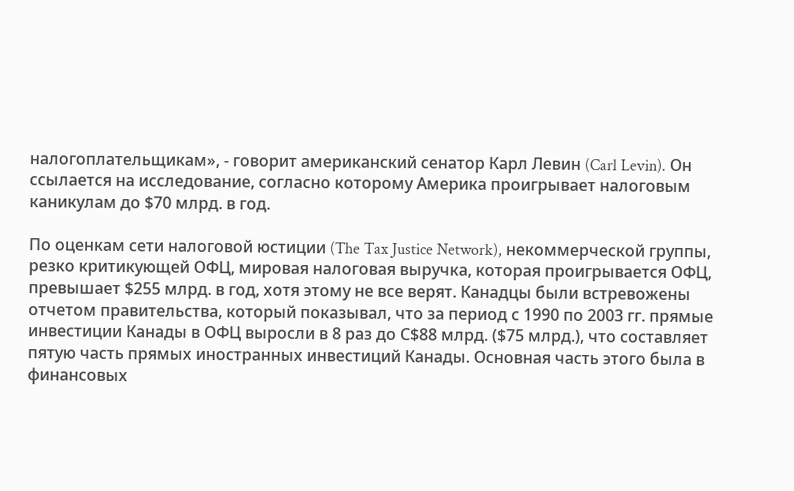налогоплательщикам», - говорит американский сенатор Карл Левин (Carl Levin). Он ссылается на исследование, согласно которому Америка проигрывает налоговым каникулам до $70 млрд. в год.

По оценкам сети налоговой юстиции (The Tax Justice Network), некоммерческой группы, резко критикующей ОФЦ, мировая налоговая выручка, которая проигрывается ОФЦ, превышает $255 млрд. в год, хотя этому не все верят. Канадцы были встревожены отчетом правительства, который показывал, что за период с 1990 по 2003 гг. прямые инвестиции Канады в ОФЦ выросли в 8 раз до С$88 млрд. ($75 млрд.), что составляет пятую часть прямых иностранных инвестиций Канады. Основная часть этого была в финансовых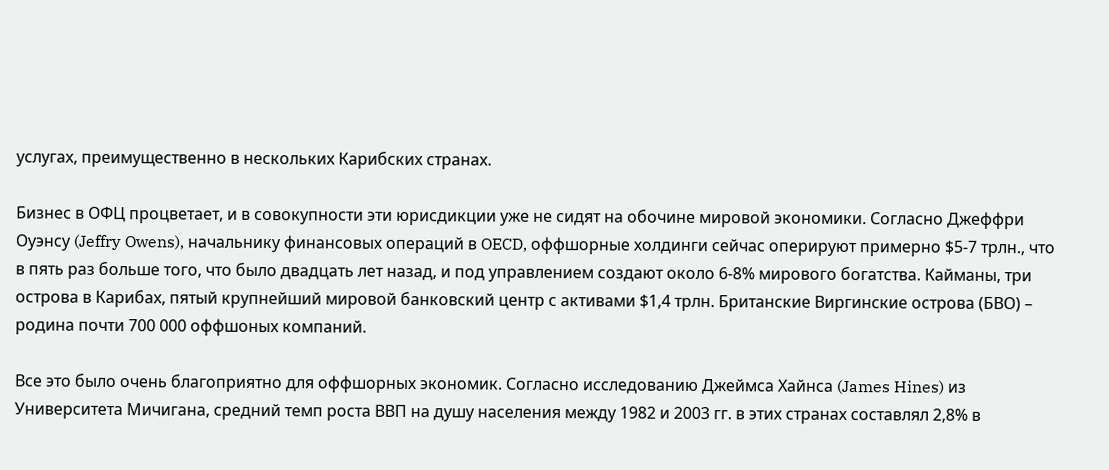услугах, преимущественно в нескольких Карибских странах.

Бизнес в ОФЦ процветает, и в совокупности эти юрисдикции уже не сидят на обочине мировой экономики. Согласно Джеффри Оуэнсу (Jeffry Owens), начальнику финансовых операций в OECD, оффшорные холдинги сейчас оперируют примерно $5-7 трлн., что в пять раз больше того, что было двадцать лет назад, и под управлением создают около 6-8% мирового богатства. Кайманы, три острова в Карибах, пятый крупнейший мировой банковский центр с активами $1,4 трлн. Британские Виргинские острова (БВО) – родина почти 700 000 оффшоных компаний.

Все это было очень благоприятно для оффшорных экономик. Согласно исследованию Джеймса Хайнса (James Hines) из Университета Мичигана, средний темп роста ВВП на душу населения между 1982 и 2003 гг. в этих странах составлял 2,8% в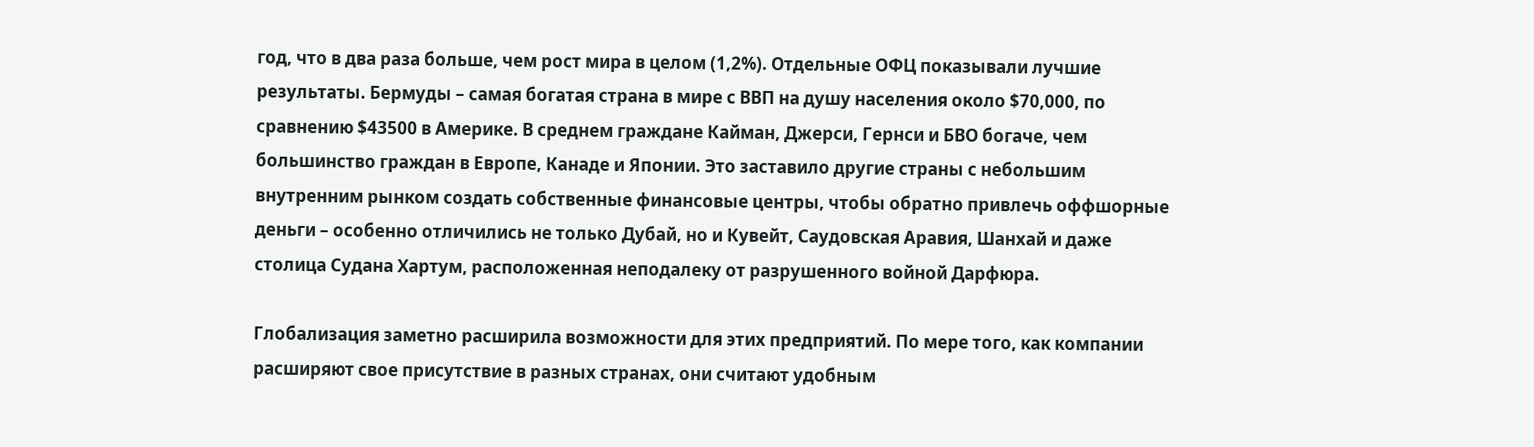год, что в два раза больше, чем рост мира в целом (1,2%). Отдельные ОФЦ показывали лучшие результаты. Бермуды – самая богатая страна в мире с ВВП на душу населения около $70,000, по сравнению $43500 в Америке. В среднем граждане Кайман, Джерси, Гернси и БВО богаче, чем большинство граждан в Европе, Канаде и Японии. Это заставило другие страны с небольшим внутренним рынком создать собственные финансовые центры, чтобы обратно привлечь оффшорные деньги – особенно отличились не только Дубай, но и Кувейт, Саудовская Аравия, Шанхай и даже столица Судана Хартум, расположенная неподалеку от разрушенного войной Дарфюра.

Глобализация заметно расширила возможности для этих предприятий. По мере того, как компании расширяют свое присутствие в разных странах, они считают удобным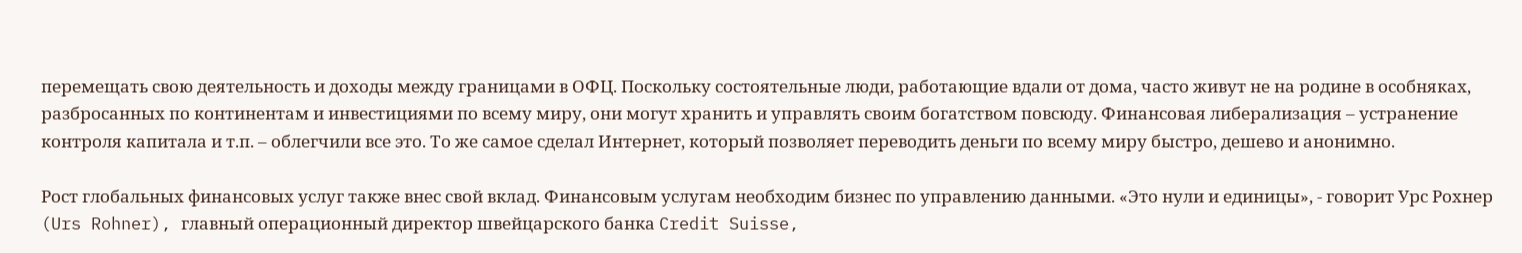перемещать свою деятельность и доходы между границами в ОФЦ. Поскольку состоятельные люди, работающие вдали от дома, часто живут не на родине в особняках, разбросанных по континентам и инвестициями по всему миру, они могут хранить и управлять своим богатством повсюду. Финансовая либерализация – устранение контроля капитала и т.п. – облегчили все это. То же самое сделал Интернет, который позволяет переводить деньги по всему миру быстро, дешево и анонимно.

Рост глобальных финансовых услуг также внес свой вклад. Финансовым услугам необходим бизнес по управлению данными. «Это нули и единицы», - говорит Урс Рохнер (Urs Rohner), главный операционный директор швейцарского банка Credit Suisse,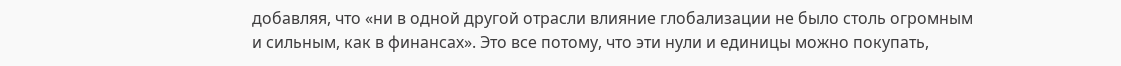добавляя, что «ни в одной другой отрасли влияние глобализации не было столь огромным и сильным, как в финансах». Это все потому, что эти нули и единицы можно покупать,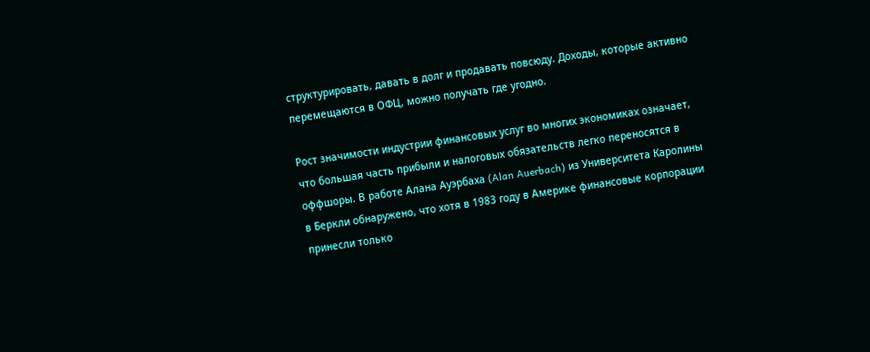структурировать, давать в долг и продавать повсюду. Доходы, которые активно перемещаются в ОФЦ, можно получать где угодно.

Рост значимости индустрии финансовых услуг во многих экономиках означает, что большая часть прибыли и налоговых обязательств легко переносятся в оффшоры. В работе Алана Ауэрбаха (Alan Auerbach) из Университета Каролины в Беркли обнаружено, что хотя в 1983 году в Америке финансовые корпорации принесли только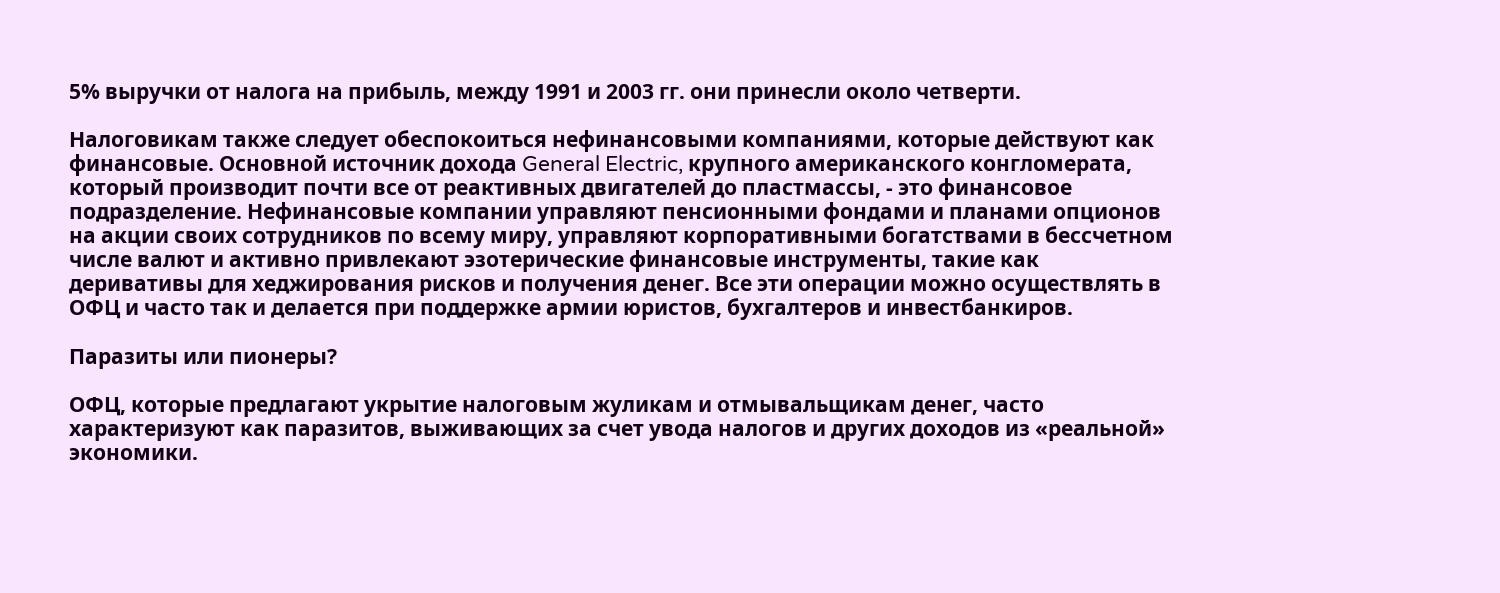5% выручки от налога на прибыль, между 1991 и 2003 гг. они принесли около четверти.

Налоговикам также следует обеспокоиться нефинансовыми компаниями, которые действуют как финансовые. Основной источник дохода General Electric, крупного американского конгломерата, который производит почти все от реактивных двигателей до пластмассы, - это финансовое подразделение. Нефинансовые компании управляют пенсионными фондами и планами опционов на акции своих сотрудников по всему миру, управляют корпоративными богатствами в бессчетном числе валют и активно привлекают эзотерические финансовые инструменты, такие как деривативы для хеджирования рисков и получения денег. Все эти операции можно осуществлять в ОФЦ и часто так и делается при поддержке армии юристов, бухгалтеров и инвестбанкиров.

Паразиты или пионеры?

ОФЦ, которые предлагают укрытие налоговым жуликам и отмывальщикам денег, часто характеризуют как паразитов, выживающих за счет увода налогов и других доходов из «реальной» экономики.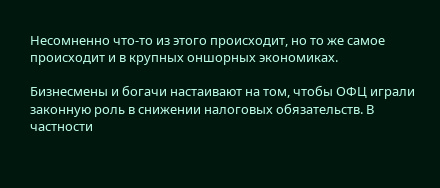Несомненно что-то из этого происходит, но то же самое происходит и в крупных оншорных экономиках.

Бизнесмены и богачи настаивают на том, чтобы ОФЦ играли законную роль в снижении налоговых обязательств. В частности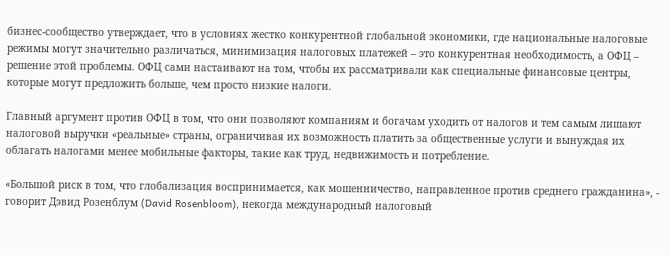бизнес-сообщество утверждает, что в условиях жестко конкурентной глобальной экономики, где национальные налоговые режимы могут значительно различаться, минимизация налоговых платежей – это конкурентная необходимость, а ОФЦ – решение этой проблемы. ОФЦ сами настаивают на том, чтобы их рассматривали как специальные финансовые центры, которые могут предложить больше, чем просто низкие налоги.

Главный аргумент против ОФЦ в том, что они позволяют компаниям и богачам уходить от налогов и тем самым лишают налоговой выручки «реальные» страны, ограничивая их возможность платить за общественные услуги и вынуждая их облагать налогами менее мобильные факторы, такие как труд, недвижимость и потребление.

«Большой риск в том, что глобализация воспринимается, как мошенничество, направленное против среднего гражданина», - говорит Дэвид Розенблум (David Rosenbloom), некогда международный налоговый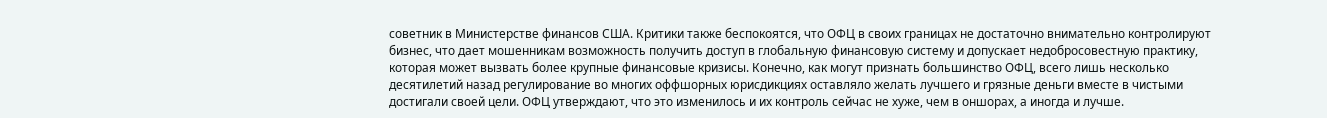советник в Министерстве финансов США. Критики также беспокоятся, что ОФЦ в своих границах не достаточно внимательно контролируют бизнес, что дает мошенникам возможность получить доступ в глобальную финансовую систему и допускает недобросовестную практику, которая может вызвать более крупные финансовые кризисы. Конечно, как могут признать большинство ОФЦ, всего лишь несколько десятилетий назад регулирование во многих оффшорных юрисдикциях оставляло желать лучшего и грязные деньги вместе в чистыми достигали своей цели. ОФЦ утверждают, что это изменилось и их контроль сейчас не хуже, чем в оншорах, а иногда и лучше.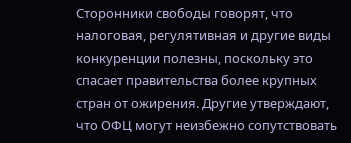Сторонники свободы говорят, что налоговая, регулятивная и другие виды конкуренции полезны, поскольку это спасает правительства более крупных стран от ожирения. Другие утверждают, что ОФЦ могут неизбежно сопутствовать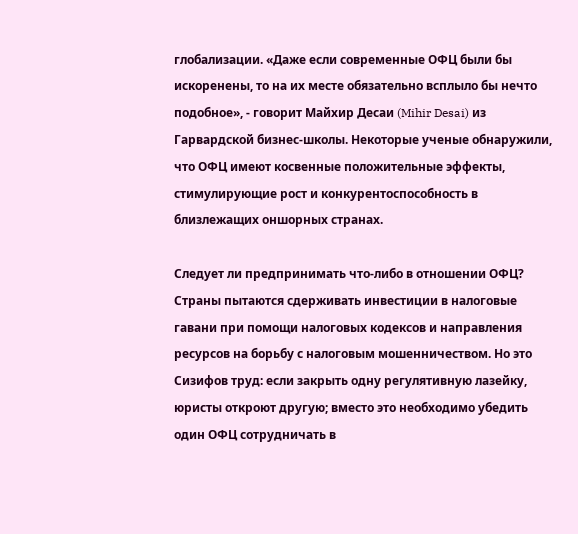глобализации. «Даже если современные ОФЦ были бы искоренены, то на их месте обязательно всплыло бы нечто подобное», - говорит Майхир Десаи (Mihir Desai) из Гарвардской бизнес-школы. Некоторые ученые обнаружили, что ОФЦ имеют косвенные положительные эффекты, стимулирующие рост и конкурентоспособность в близлежащих оншорных странах.

Следует ли предпринимать что-либо в отношении ОФЦ? Страны пытаются сдерживать инвестиции в налоговые гавани при помощи налоговых кодексов и направления ресурсов на борьбу с налоговым мошенничеством. Но это Сизифов труд: если закрыть одну регулятивную лазейку, юристы откроют другую; вместо это необходимо убедить один ОФЦ сотрудничать в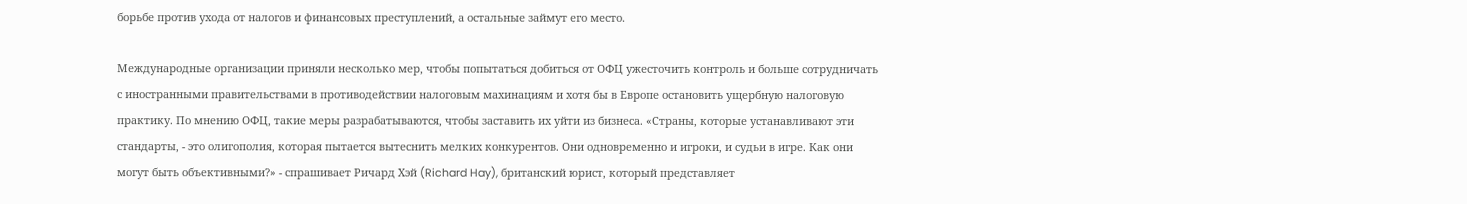борьбе против ухода от налогов и финансовых преступлений, а остальные займут его место.

Международные организации приняли несколько мер, чтобы попытаться добиться от ОФЦ ужесточить контроль и больше сотрудничать с иностранными правительствами в противодействии налоговым махинациям и хотя бы в Европе остановить ущербную налоговую практику. По мнению ОФЦ, такие меры разрабатываются, чтобы заставить их уйти из бизнеса. «Страны, которые устанавливают эти стандарты, - это олигополия, которая пытается вытеснить мелких конкурентов. Они одновременно и игроки, и судьи в игре. Как они могут быть объективными?» - спрашивает Ричард Хэй (Richard Hay), британский юрист, который представляет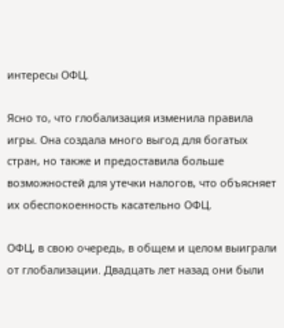интересы ОФЦ.

Ясно то, что глобализация изменила правила игры. Она создала много выгод для богатых стран, но также и предоставила больше возможностей для утечки налогов, что объясняет их обеспокоенность касательно ОФЦ.

ОФЦ, в свою очередь, в общем и целом выиграли от глобализации. Двадцать лет назад они были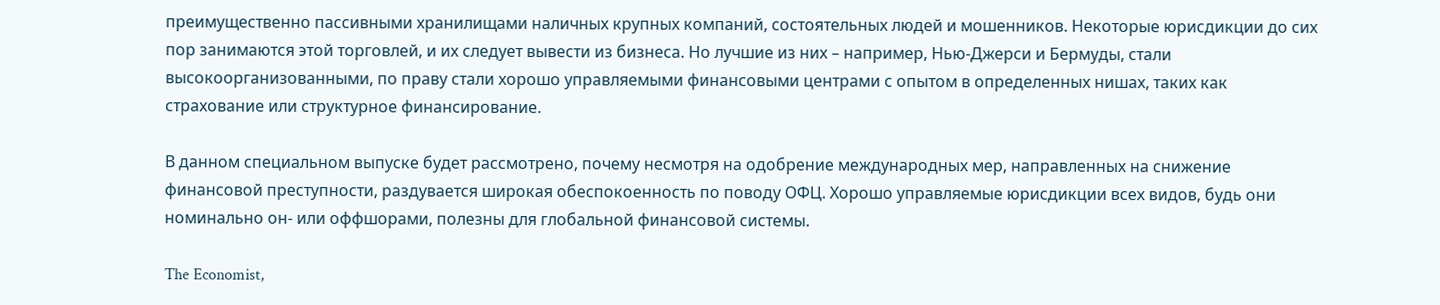преимущественно пассивными хранилищами наличных крупных компаний, состоятельных людей и мошенников. Некоторые юрисдикции до сих пор занимаются этой торговлей, и их следует вывести из бизнеса. Но лучшие из них – например, Нью-Джерси и Бермуды, стали высокоорганизованными, по праву стали хорошо управляемыми финансовыми центрами с опытом в определенных нишах, таких как страхование или структурное финансирование.

В данном специальном выпуске будет рассмотрено, почему несмотря на одобрение международных мер, направленных на снижение финансовой преступности, раздувается широкая обеспокоенность по поводу ОФЦ. Хорошо управляемые юрисдикции всех видов, будь они номинально он- или оффшорами, полезны для глобальной финансовой системы.

The Economist,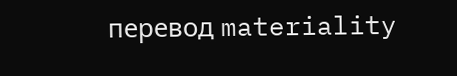перевод materiality